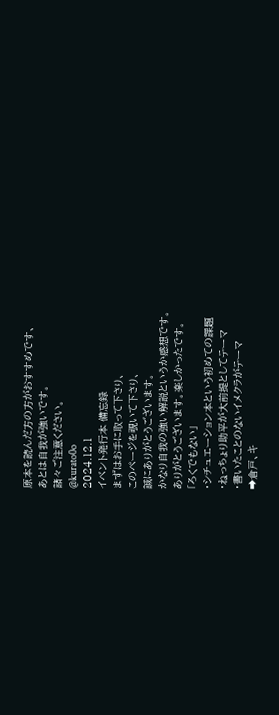原本を読んだ方の方がおすすめです、
あとは自我が強いです。
諸々ご注意ください。
@kurato0o
2024.12.1
イベント発行本 備忘録
まずはお手に取って下さり、
このページを覗いて下さり、
誠にありがとうございます。
かなり自我の強い解説というか感想です。
ありがとうございます。楽しかったです。
「ろくでもない」
・シチュエーション本という初めての課題
・ねっちょり助平が大前提としてテーマ
・書いたことのないイメクラがテーマ
➡倉戸、キ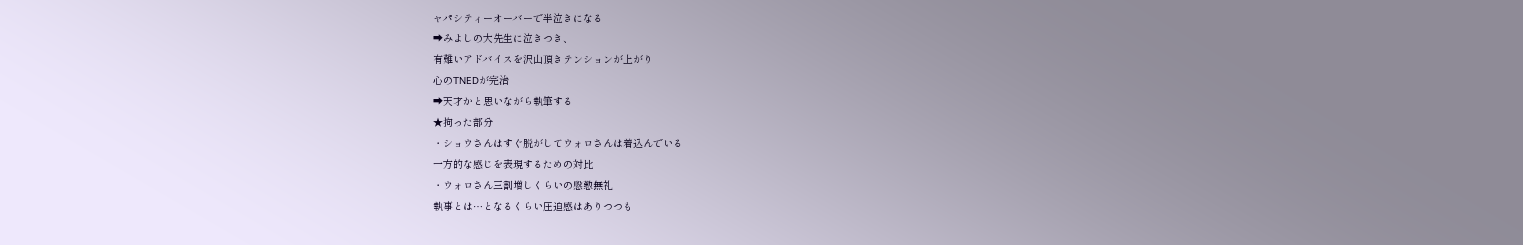ャパシティーオーバーで半泣きになる
➡みよしの大先生に泣きつき、
有難いアドバイスを沢山頂きテンションが上がり
心のTNEDが完治
➡天才かと思いながら執筆する
★拘った部分
・ショウさんはすぐ脱がしてウォロさんは着込んでいる
一方的な感じを表現するための対比
・ウォロさん三割増しくらいの慇懃無礼
執事とは…となるくらい圧迫感はありつつも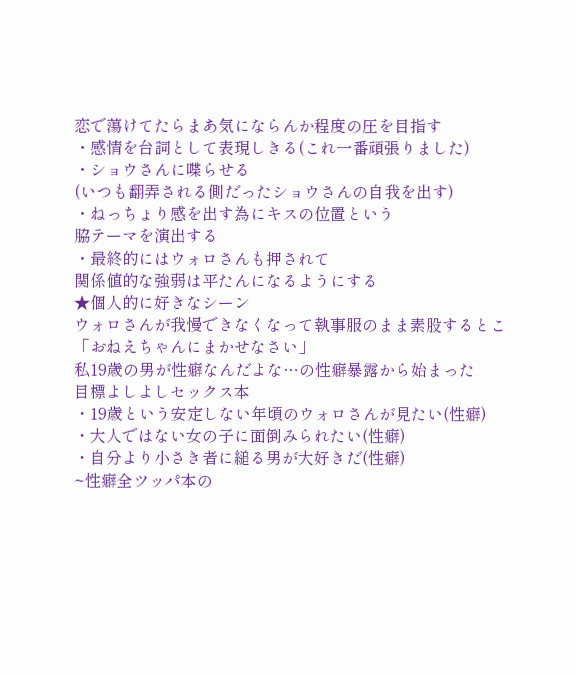恋で蕩けてたらまあ気にならんか程度の圧を目指す
・感情を台詞として表現しきる(これ一番頑張りました)
・ショウさんに喋らせる
(いつも翻弄される側だったショウさんの自我を出す)
・ねっちょり感を出す為にキスの位置という
脇テーマを演出する
・最終的にはウォロさんも押されて
関係値的な強弱は平たんになるようにする
★個人的に好きなシーン
ウォロさんが我慢できなくなって執事服のまま素股するとこ
「おねえちゃんにまかせなさい」
私19歳の男が性癖なんだよな…の性癖暴露から始まった
目標よしよしセックス本
・19歳という安定しない年頃のウォロさんが見たい(性癖)
・大人ではない女の子に面倒みられたい(性癖)
・自分より小さき者に縋る男が大好きだ(性癖)
~性癖全ツッパ本の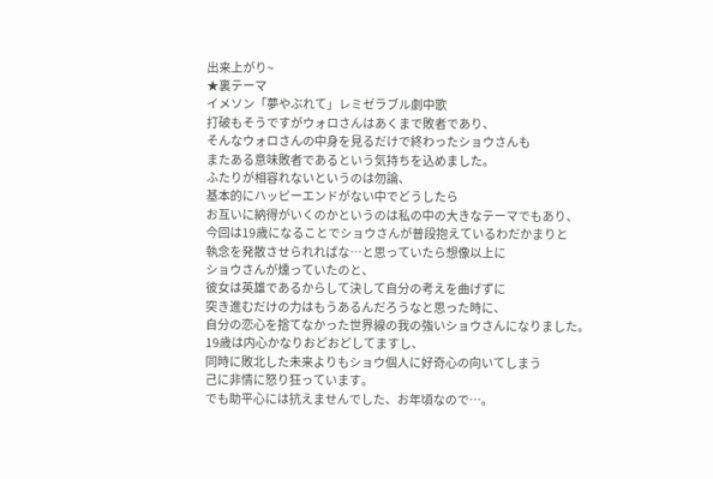出来上がり~
★裏テーマ
イメソン「夢やぶれて」レミゼラブル劇中歌
打破もそうですがウォロさんはあくまで敗者であり、
そんなウォロさんの中身を見るだけで終わったショウさんも
またある意味敗者であるという気持ちを込めました。
ふたりが相容れないというのは勿論、
基本的にハッピーエンドがない中でどうしたら
お互いに納得がいくのかというのは私の中の大きなテーマでもあり、
今回は19歳になることでショウさんが普段抱えているわだかまりと
執念を発散させられればな…と思っていたら想像以上に
ショウさんが燻っていたのと、
彼女は英雄であるからして決して自分の考えを曲げずに
突き進むだけの力はもうあるんだろうなと思った時に、
自分の恋心を捨てなかった世界線の我の強いショウさんになりました。
19歳は内心かなりおどおどしてますし、
同時に敗北した未来よりもショウ個人に好奇心の向いてしまう
己に非情に怒り狂っています。
でも助平心には抗えませんでした、お年頃なので…。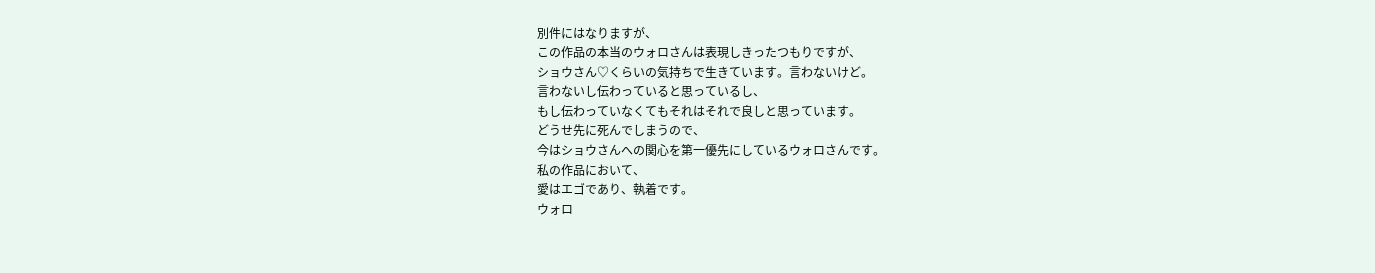別件にはなりますが、
この作品の本当のウォロさんは表現しきったつもりですが、
ショウさん♡くらいの気持ちで生きています。言わないけど。
言わないし伝わっていると思っているし、
もし伝わっていなくてもそれはそれで良しと思っています。
どうせ先に死んでしまうので、
今はショウさんへの関心を第一優先にしているウォロさんです。
私の作品において、
愛はエゴであり、執着です。
ウォロ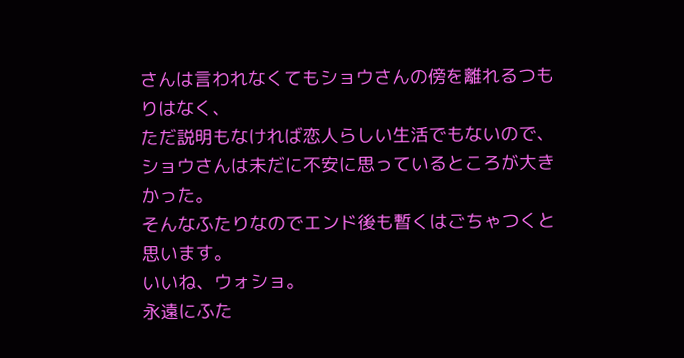さんは言われなくてもショウさんの傍を離れるつもりはなく、
ただ説明もなければ恋人らしい生活でもないので、
ショウさんは未だに不安に思っているところが大きかった。
そんなふたりなのでエンド後も暫くはごちゃつくと思います。
いいね、ウォショ。
永遠にふた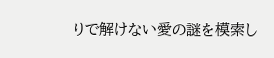りで解けない愛の謎を模索し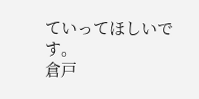ていってほしいです。
倉戸